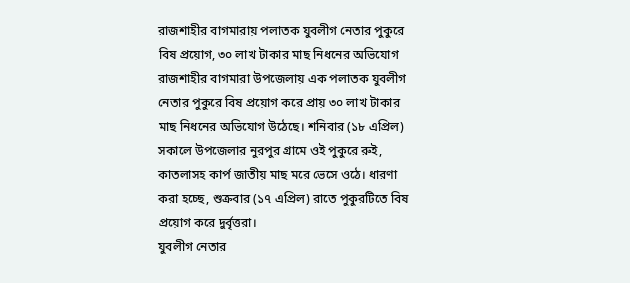রাজশাহীর বাগমারায় পলাতক যুবলীগ নেতার পুকুরে বিষ প্রয়োগ, ৩০ লাখ টাকার মাছ নিধনের অভিযোগ
রাজশাহীর বাগমারা উপজেলায় এক পলাতক যুবলীগ নেতার পুকুরে বিষ প্রয়োগ করে প্রায় ৩০ লাখ টাকার মাছ নিধনের অভিযোগ উঠেছে। শনিবার (১৮ এপ্রিল) সকালে উপজেলার নুরপুর গ্রামে ওই পুকুরে রুই, কাতলাসহ কার্প জাতীয় মাছ মরে ভেসে ওঠে। ধারণা করা হচ্ছে, শুক্রবার (১৭ এপ্রিল) রাতে পুকুরটিতে বিষ প্রয়োগ করে দুর্বৃত্তরা।
যুবলীগ নেতার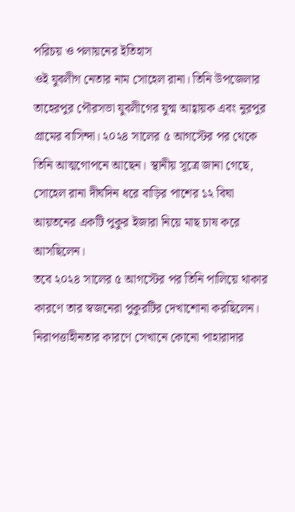পরিচয় ও পলায়নের ইতিহাস
ওই যুবলীগ নেতার নাম সোহেল রানা। তিনি উপজেলার তাহেরপুর পৌরসভা যুবলীগের যুগ্ম আহ্বায়ক এবং নুরপুর গ্রামের বাসিন্দা। ২০২৪ সালের ৫ আগস্টের পর থেকে তিনি আত্মগোপনে আছেন। স্থানীয় সূত্রে জানা গেছে, সোহেল রানা দীর্ঘদিন ধরে বাড়ির পাশের ১২ বিঘা আয়তনের একটি পুকুর ইজারা নিয়ে মাছ চাষ করে আসছিলেন।
তবে ২০২৪ সালের ৫ আগস্টের পর তিনি পালিয়ে থাকার কারণে তার স্বজনেরা পুকুরটির দেখাশোনা করছিলেন। নিরাপত্তাহীনতার কারণে সেখানে কোনো পাহারাদার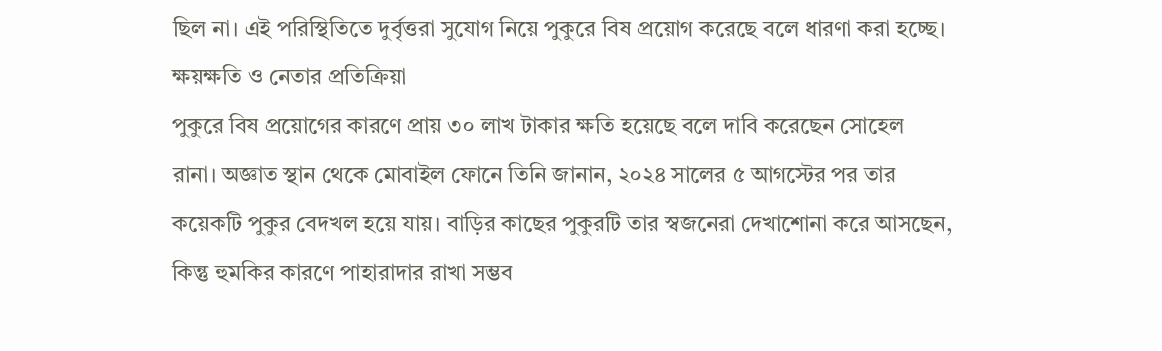ছিল না। এই পরিস্থিতিতে দুর্বৃত্তরা সুযোগ নিয়ে পুকুরে বিষ প্রয়োগ করেছে বলে ধারণা করা হচ্ছে।
ক্ষয়ক্ষতি ও নেতার প্রতিক্রিয়া
পুকুরে বিষ প্রয়োগের কারণে প্রায় ৩০ লাখ টাকার ক্ষতি হয়েছে বলে দাবি করেছেন সোহেল রানা। অজ্ঞাত স্থান থেকে মোবাইল ফোনে তিনি জানান, ২০২৪ সালের ৫ আগস্টের পর তার কয়েকটি পুকুর বেদখল হয়ে যায়। বাড়ির কাছের পুকুরটি তার স্বজনেরা দেখাশোনা করে আসছেন, কিন্তু হুমকির কারণে পাহারাদার রাখা সম্ভব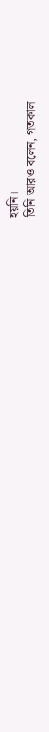হয়নি।
তিনি আরও বলেন, গতকাল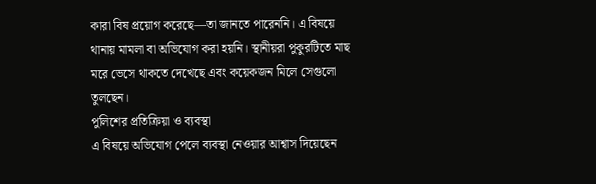কারা বিষ প্রয়োগ করেছে—তা জানতে পারেননি। এ বিষয়ে থানায় মামলা বা অভিযোগ করা হয়নি। স্থানীয়রা পুকুরটিতে মাছ মরে ভেসে থাকতে দেখেছে এবং কয়েকজন মিলে সেগুলো তুলছেন।
পুলিশের প্রতিক্রিয়া ও ব্যবস্থা
এ বিষয়ে অভিযোগ পেলে ব্যবস্থা নেওয়ার আশ্বাস দিয়েছেন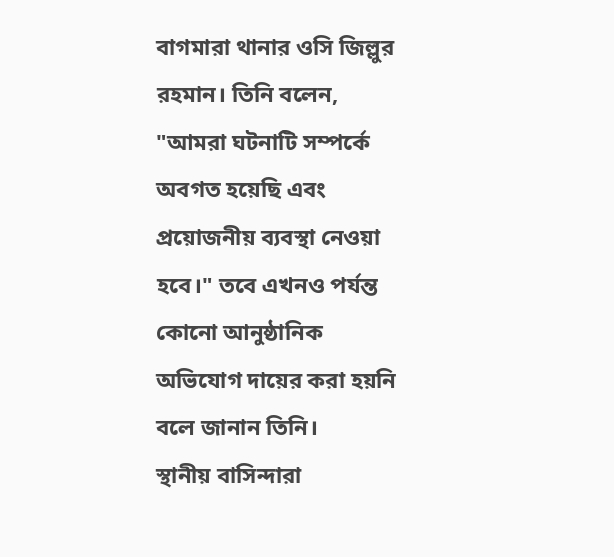বাগমারা থানার ওসি জিল্লুর রহমান। তিনি বলেন, "আমরা ঘটনাটি সম্পর্কে অবগত হয়েছি এবং প্রয়োজনীয় ব্যবস্থা নেওয়া হবে।" তবে এখনও পর্যন্ত কোনো আনুষ্ঠানিক অভিযোগ দায়ের করা হয়নি বলে জানান তিনি।
স্থানীয় বাসিন্দারা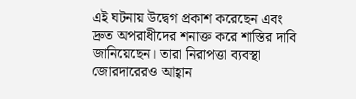এই ঘটনায় উদ্বেগ প্রকাশ করেছেন এবং দ্রুত অপরাধীদের শনাক্ত করে শাস্তির দাবি জানিয়েছেন। তারা নিরাপত্তা ব্যবস্থা জোরদারেরও আহ্বান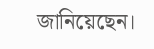জানিয়েছেন।